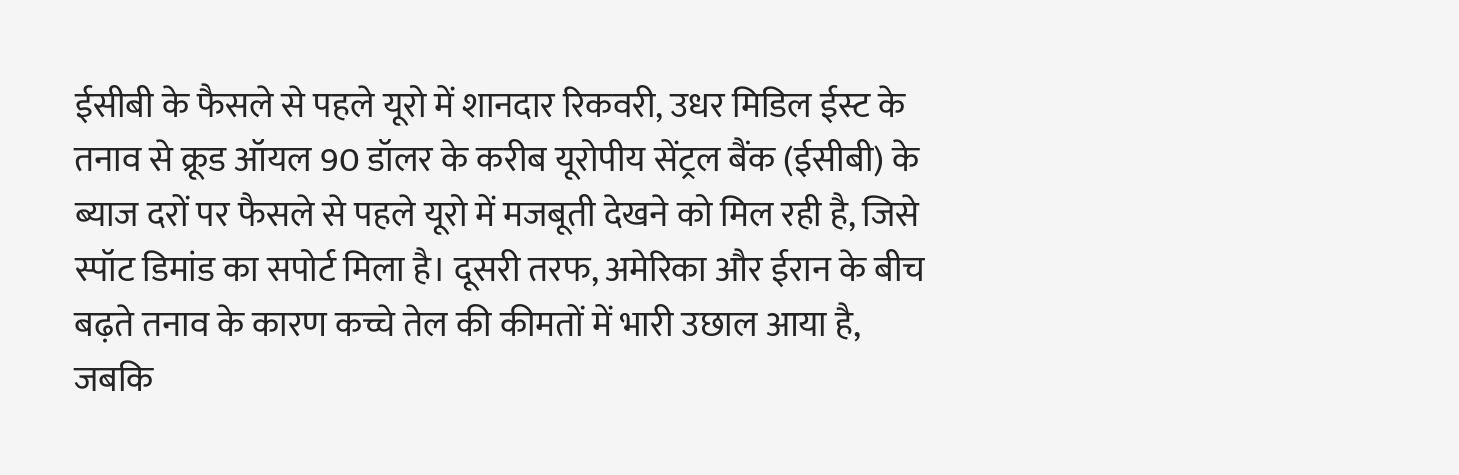ईसीबी के फैसले से पहले यूरो में शानदार रिकवरी, उधर मिडिल ईस्ट के तनाव से क्रूड ऑयल 90 डॉलर के करीब यूरोपीय सेंट्रल बैंक (ईसीबी) के ब्याज दरों पर फैसले से पहले यूरो में मजबूती देखने को मिल रही है, जिसे स्पॉट डिमांड का सपोर्ट मिला है। दूसरी तरफ, अमेरिका और ईरान के बीच बढ़ते तनाव के कारण कच्चे तेल की कीमतों में भारी उछाल आया है, जबकि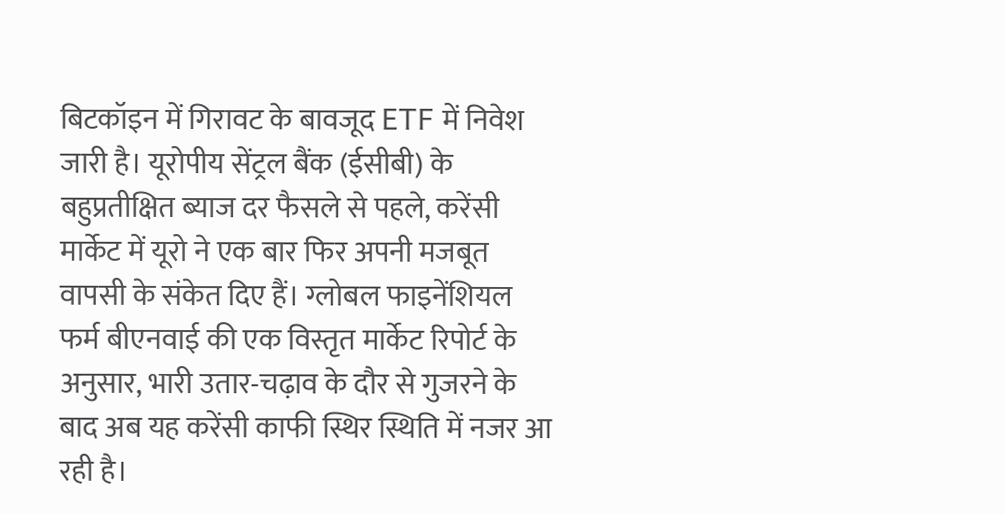बिटकॉइन में गिरावट के बावजूद ETF में निवेश जारी है। यूरोपीय सेंट्रल बैंक (ईसीबी) के बहुप्रतीक्षित ब्याज दर फैसले से पहले, करेंसी मार्केट में यूरो ने एक बार फिर अपनी मजबूत वापसी के संकेत दिए हैं। ग्लोबल फाइनेंशियल फर्म बीएनवाई की एक विस्तृत मार्केट रिपोर्ट के अनुसार, भारी उतार-चढ़ाव के दौर से गुजरने के बाद अब यह करेंसी काफी स्थिर स्थिति में नजर आ रही है।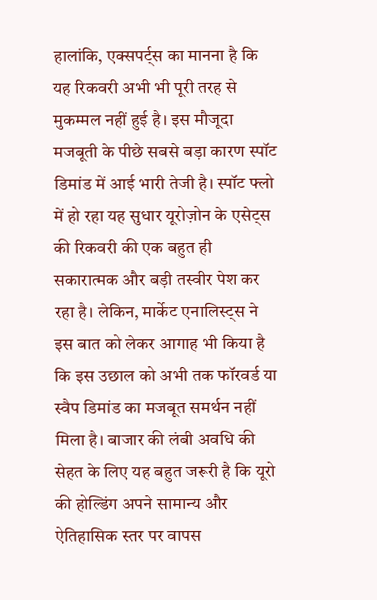हालांकि, एक्सपर्ट्स का मानना है कि यह रिकवरी अभी भी पूरी तरह से मुकम्मल नहीं हुई है। इस मौजूदा मजबूती के पीछे सबसे बड़ा कारण स्पॉट डिमांड में आई भारी तेजी है। स्पॉट फ्लो में हो रहा यह सुधार यूरोज़ोन के एसेट्स की रिकवरी की एक बहुत ही सकारात्मक और बड़ी तस्वीर पेश कर रहा है। लेकिन, मार्केट एनालिस्ट्स ने इस बात को लेकर आगाह भी किया है कि इस उछाल को अभी तक फॉरवर्ड या स्वैप डिमांड का मजबूत समर्थन नहीं मिला है। बाजार की लंबी अवधि की सेहत के लिए यह बहुत जरूरी है कि यूरो की होल्डिंग अपने सामान्य और ऐतिहासिक स्तर पर वापस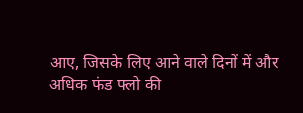आए, जिसके लिए आने वाले दिनों में और अधिक फंड फ्लो की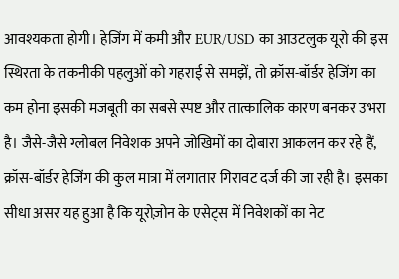आवश्यकता होगी। हेजिंग में कमी और EUR/USD का आउटलुक यूरो की इस स्थिरता के तकनीकी पहलुओं को गहराई से समझें, तो क्रॉस-बॉर्डर हेजिंग का कम होना इसकी मजबूती का सबसे स्पष्ट और तात्कालिक कारण बनकर उभरा है। जैसे-जैसे ग्लोबल निवेशक अपने जोखिमों का दोबारा आकलन कर रहे हैं, क्रॉस-बॉर्डर हेजिंग की कुल मात्रा में लगातार गिरावट दर्ज की जा रही है। इसका सीधा असर यह हुआ है कि यूरोज़ोन के एसेट्स में निवेशकों का नेट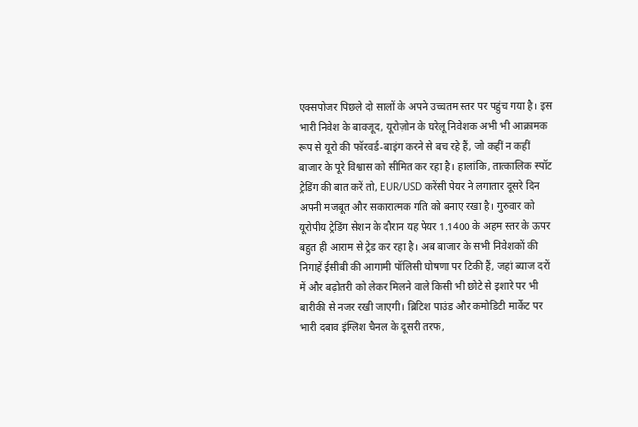एक्सपोजर पिछले दो सालों के अपने उच्चतम स्तर पर पहुंच गया है। इस भारी निवेश के बावजूद, यूरोज़ोन के घरेलू निवेशक अभी भी आक्रामक रूप से यूरो की फॉरवर्ड-बाइंग करने से बच रहे हैं, जो कहीं न कहीं बाजार के पूरे विश्वास को सीमित कर रहा है। हालांकि, तात्कालिक स्पॉट ट्रेडिंग की बात करें तो, EUR/USD करेंसी पेयर ने लगातार दूसरे दिन अपनी मजबूत और सकारात्मक गति को बनाए रखा है। गुरुवार को यूरोपीय ट्रेडिंग सेशन के दौरान यह पेयर 1.1400 के अहम स्तर के ऊपर बहुत ही आराम से ट्रेड कर रहा है। अब बाजार के सभी निवेशकों की निगाहें ईसीबी की आगामी पॉलिसी घोषणा पर टिकी हैं, जहां ब्याज दरों में और बढ़ोतरी को लेकर मिलने वाले किसी भी छोटे से इशारे पर भी बारीकी से नजर रखी जाएगी। ब्रिटिश पाउंड और कमोडिटी मार्केट पर भारी दबाव इंग्लिश चैनल के दूसरी तरफ,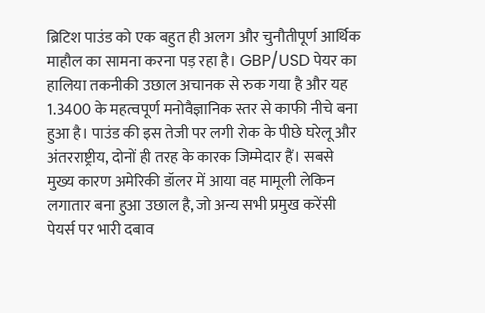ब्रिटिश पाउंड को एक बहुत ही अलग और चुनौतीपूर्ण आर्थिक माहौल का सामना करना पड़ रहा है। GBP/USD पेयर का हालिया तकनीकी उछाल अचानक से रुक गया है और यह 1.3400 के महत्वपूर्ण मनोवैज्ञानिक स्तर से काफी नीचे बना हुआ है। पाउंड की इस तेजी पर लगी रोक के पीछे घरेलू और अंतरराष्ट्रीय, दोनों ही तरह के कारक जिम्मेदार हैं। सबसे मुख्य कारण अमेरिकी डॉलर में आया वह मामूली लेकिन लगातार बना हुआ उछाल है, जो अन्य सभी प्रमुख करेंसी पेयर्स पर भारी दबाव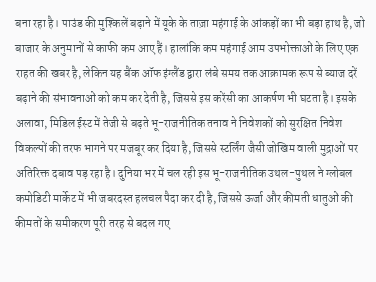बना रहा है। पाउंड की मुश्किलें बढ़ाने में यूके के ताज़ा महंगाई के आंकड़ों का भी बड़ा हाथ है, जो बाजार के अनुमानों से काफी कम आए हैं। हालांकि कम महंगाई आम उपभोक्ताओं के लिए एक राहत की खबर है, लेकिन यह बैंक ऑफ इंग्लैंड द्वारा लंबे समय तक आक्रामक रूप से ब्याज दरें बढ़ाने की संभावनाओं को कम कर देती है, जिससे इस करेंसी का आकर्षण भी घटता है। इसके अलावा, मिडिल ईस्ट में तेजी से बढ़ते भू-राजनीतिक तनाव ने निवेशकों को सुरक्षित निवेश विकल्पों की तरफ भागने पर मजबूर कर दिया है, जिससे स्टर्लिंग जैसी जोखिम वाली मुद्राओं पर अतिरिक्त दबाव पड़ रहा है। दुनिया भर में चल रही इस भू-राजनीतिक उथल-पुथल ने ग्लोबल कमोडिटी मार्केट में भी जबरदस्त हलचल पैदा कर दी है, जिससे ऊर्जा और कीमती धातुओं की कीमतों के समीकरण पूरी तरह से बदल गए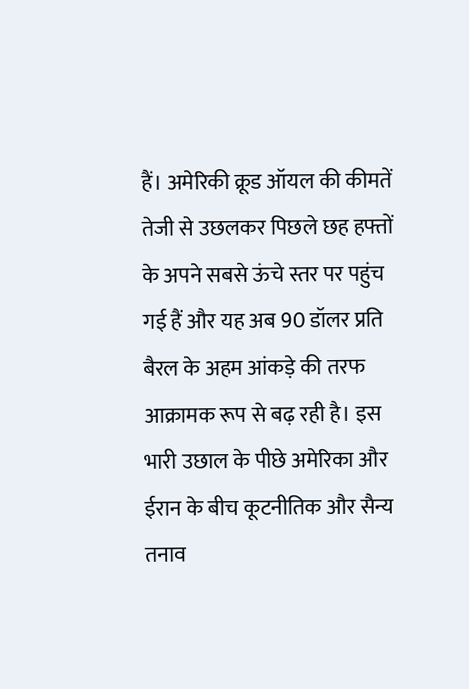हैं। अमेरिकी क्रूड ऑयल की कीमतें तेजी से उछलकर पिछले छह हफ्तों के अपने सबसे ऊंचे स्तर पर पहुंच गई हैं और यह अब 90 डॉलर प्रति बैरल के अहम आंकड़े की तरफ आक्रामक रूप से बढ़ रही है। इस भारी उछाल के पीछे अमेरिका और ईरान के बीच कूटनीतिक और सैन्य तनाव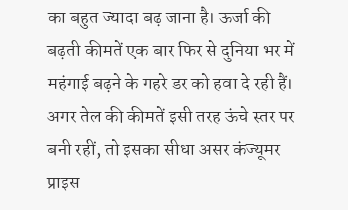का बहुत ज्यादा बढ़ जाना है। ऊर्जा की बढ़ती कीमतें एक बार फिर से दुनिया भर में महंगाई बढ़ने के गहरे डर को हवा दे रही हैं। अगर तेल की कीमतें इसी तरह ऊंचे स्तर पर बनी रहीं, तो इसका सीधा असर कंज्यूमर प्राइस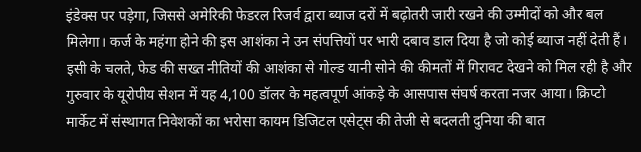इंडेक्स पर पड़ेगा, जिससे अमेरिकी फेडरल रिजर्व द्वारा ब्याज दरों में बढ़ोतरी जारी रखने की उम्मीदों को और बल मिलेगा। कर्ज के महंगा होने की इस आशंका ने उन संपत्तियों पर भारी दबाव डाल दिया है जो कोई ब्याज नहीं देती हैं। इसी के चलते, फेड की सख्त नीतियों की आशंका से गोल्ड यानी सोने की कीमतों में गिरावट देखने को मिल रही है और गुरुवार के यूरोपीय सेशन में यह 4,100 डॉलर के महत्वपूर्ण आंकड़े के आसपास संघर्ष करता नजर आया। क्रिप्टो मार्केट में संस्थागत निवेशकों का भरोसा कायम डिजिटल एसेट्स की तेजी से बदलती दुनिया की बात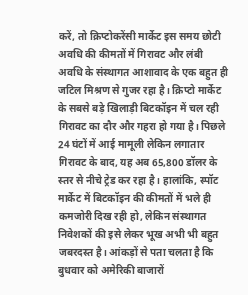करें, तो क्रिप्टोकरेंसी मार्केट इस समय छोटी अवधि की कीमतों में गिरावट और लंबी अवधि के संस्थागत आशावाद के एक बहुत ही जटिल मिश्रण से गुजर रहा है। क्रिप्टो मार्केट के सबसे बड़े खिलाड़ी बिटकॉइन में चल रही गिरावट का दौर और गहरा हो गया है। पिछले 24 घंटों में आई मामूली लेकिन लगातार गिरावट के बाद, यह अब 65,800 डॉलर के स्तर से नीचे ट्रेड कर रहा है। हालांकि, स्पॉट मार्केट में बिटकॉइन की कीमतों में भले ही कमजोरी दिख रही हो, लेकिन संस्थागत निवेशकों की इसे लेकर भूख अभी भी बहुत जबरदस्त है। आंकड़ों से पता चलता है कि बुधवार को अमेरिकी बाजारों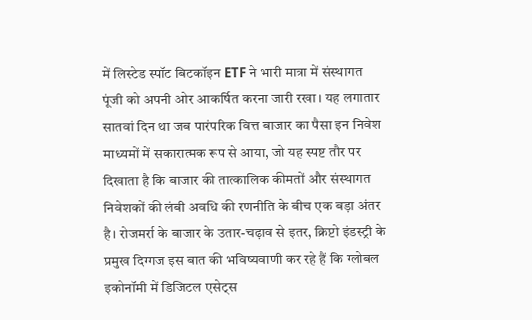में लिस्टेड स्पॉट बिटकॉइन ETF ने भारी मात्रा में संस्थागत पूंजी को अपनी ओर आकर्षित करना जारी रखा। यह लगातार सातवां दिन था जब पारंपरिक वित्त बाजार का पैसा इन निवेश माध्यमों में सकारात्मक रूप से आया, जो यह स्पष्ट तौर पर दिखाता है कि बाजार की तात्कालिक कीमतों और संस्थागत निवेशकों की लंबी अवधि की रणनीति के बीच एक बड़ा अंतर है। रोजमर्रा के बाजार के उतार-चढ़ाव से इतर, क्रिप्टो इंडस्ट्री के प्रमुख दिग्गज इस बात की भविष्यवाणी कर रहे हैं कि ग्लोबल इकोनॉमी में डिजिटल एसेट्स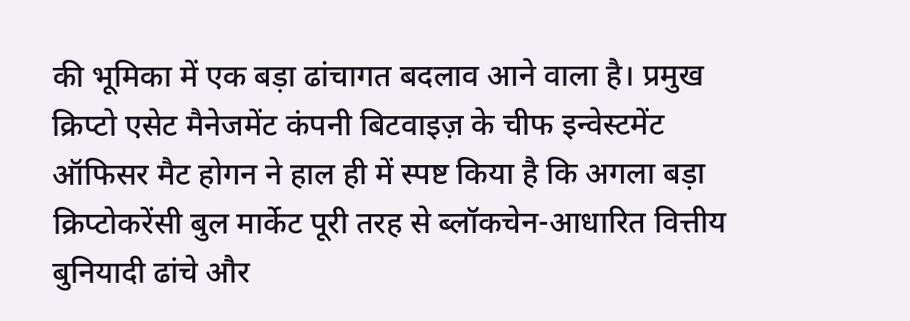की भूमिका में एक बड़ा ढांचागत बदलाव आने वाला है। प्रमुख क्रिप्टो एसेट मैनेजमेंट कंपनी बिटवाइज़ के चीफ इन्वेस्टमेंट ऑफिसर मैट होगन ने हाल ही में स्पष्ट किया है कि अगला बड़ा क्रिप्टोकरेंसी बुल मार्केट पूरी तरह से ब्लॉकचेन-आधारित वित्तीय बुनियादी ढांचे और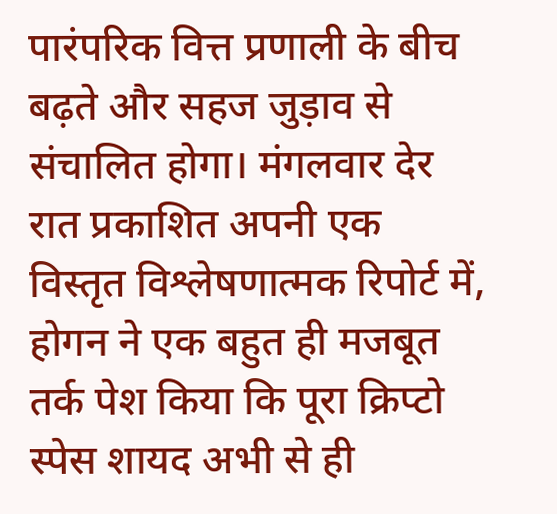पारंपरिक वित्त प्रणाली के बीच बढ़ते और सहज जुड़ाव से संचालित होगा। मंगलवार देर रात प्रकाशित अपनी एक विस्तृत विश्लेषणात्मक रिपोर्ट में, होगन ने एक बहुत ही मजबूत तर्क पेश किया कि पूरा क्रिप्टो स्पेस शायद अभी से ही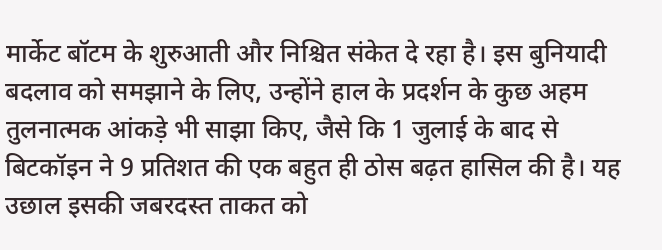मार्केट बॉटम के शुरुआती और निश्चित संकेत दे रहा है। इस बुनियादी बदलाव को समझाने के लिए, उन्होंने हाल के प्रदर्शन के कुछ अहम तुलनात्मक आंकड़े भी साझा किए, जैसे कि 1 जुलाई के बाद से बिटकॉइन ने 9 प्रतिशत की एक बहुत ही ठोस बढ़त हासिल की है। यह उछाल इसकी जबरदस्त ताकत को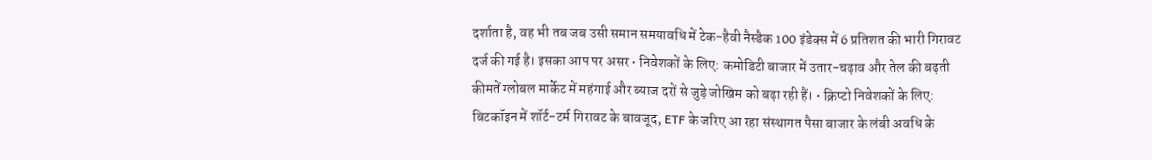दर्शाता है, वह भी तब जब उसी समान समयावधि में टेक-हैवी नैस्डैक 100 इंडेक्स में 6 प्रतिशत की भारी गिरावट दर्ज की गई है। इसका आप पर असर • निवेशकों के लिए: कमोडिटी बाजार में उतार-चढ़ाव और तेल की बढ़ती कीमतें ग्लोबल मार्केट में महंगाई और ब्याज दरों से जुड़े जोखिम को बढ़ा रही हैं। • क्रिप्टो निवेशकों के लिए: बिटकॉइन में शॉर्ट-टर्म गिरावट के बावजूद, ETF के जरिए आ रहा संस्थागत पैसा बाजार के लंबी अवधि के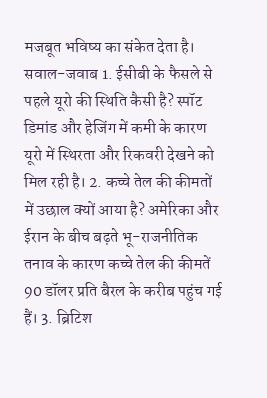मजबूत भविष्य का संकेत देता है। सवाल-जवाब 1. ईसीबी के फैसले से पहले यूरो की स्थिति कैसी है? स्पॉट डिमांड और हेजिंग में कमी के कारण यूरो में स्थिरता और रिकवरी देखने को मिल रही है। 2. कच्चे तेल की कीमतों में उछाल क्यों आया है? अमेरिका और ईरान के बीच बढ़ते भू-राजनीतिक तनाव के कारण कच्चे तेल की कीमतें 90 डॉलर प्रति बैरल के करीब पहुंच गई हैं। 3. ब्रिटिश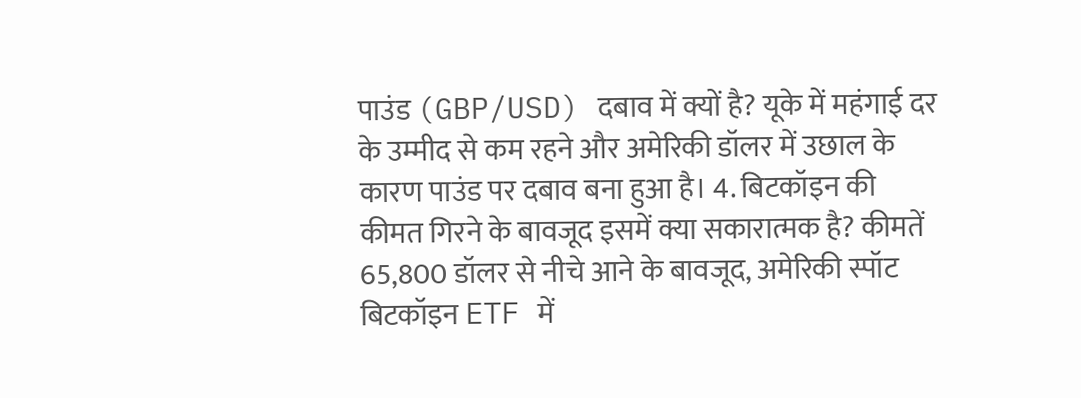पाउंड (GBP/USD) दबाव में क्यों है? यूके में महंगाई दर के उम्मीद से कम रहने और अमेरिकी डॉलर में उछाल के कारण पाउंड पर दबाव बना हुआ है। 4. बिटकॉइन की कीमत गिरने के बावजूद इसमें क्या सकारात्मक है? कीमतें 65,800 डॉलर से नीचे आने के बावजूद, अमेरिकी स्पॉट बिटकॉइन ETF में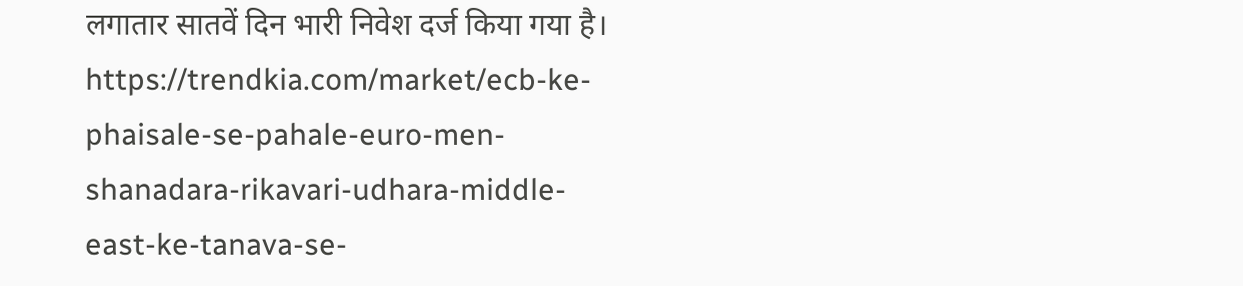लगातार सातवें दिन भारी निवेश दर्ज किया गया है। https://trendkia.com/market/ecb-ke-phaisale-se-pahale-euro-men-shanadara-rikavari-udhara-middle-east-ke-tanava-se-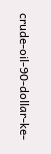crude-oil-90-dollar-ke-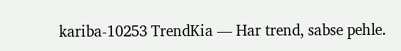kariba-10253 TrendKia — Har trend, sabse pehle.